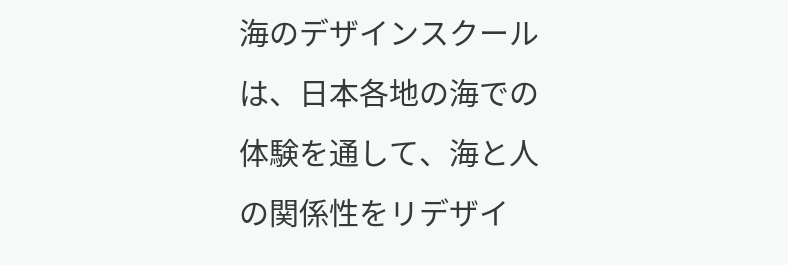海のデザインスクールは、日本各地の海での体験を通して、海と人の関係性をリデザイ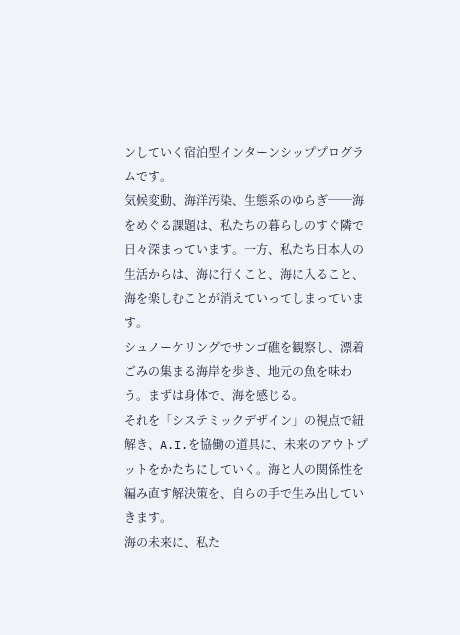ンしていく宿泊型インターンシッププログラムです。
気候変動、海洋汚染、生態系のゆらぎ──海をめぐる課題は、私たちの暮らしのすぐ隣で日々深まっています。一方、私たち日本人の生活からは、海に行くこと、海に入ること、海を楽しむことが消えていってしまっています。
シュノーケリングでサンゴ礁を観察し、漂着ごみの集まる海岸を歩き、地元の魚を味わう。まずは身体で、海を感じる。
それを「システミックデザイン」の視点で紐解き、A.I.を協働の道具に、未来のアウトプットをかたちにしていく。海と人の関係性を編み直す解決策を、自らの手で生み出していきます。
海の未来に、私た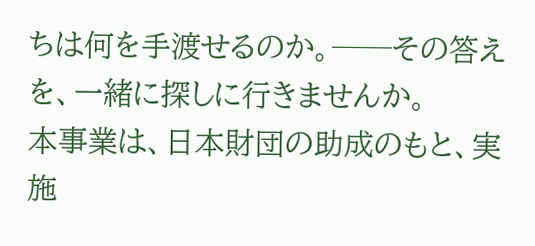ちは何を手渡せるのか。──その答えを、一緒に探しに行きませんか。
本事業は、日本財団の助成のもと、実施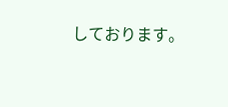しております。